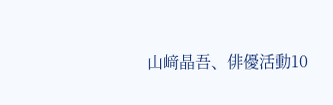山﨑晶吾、俳優活動10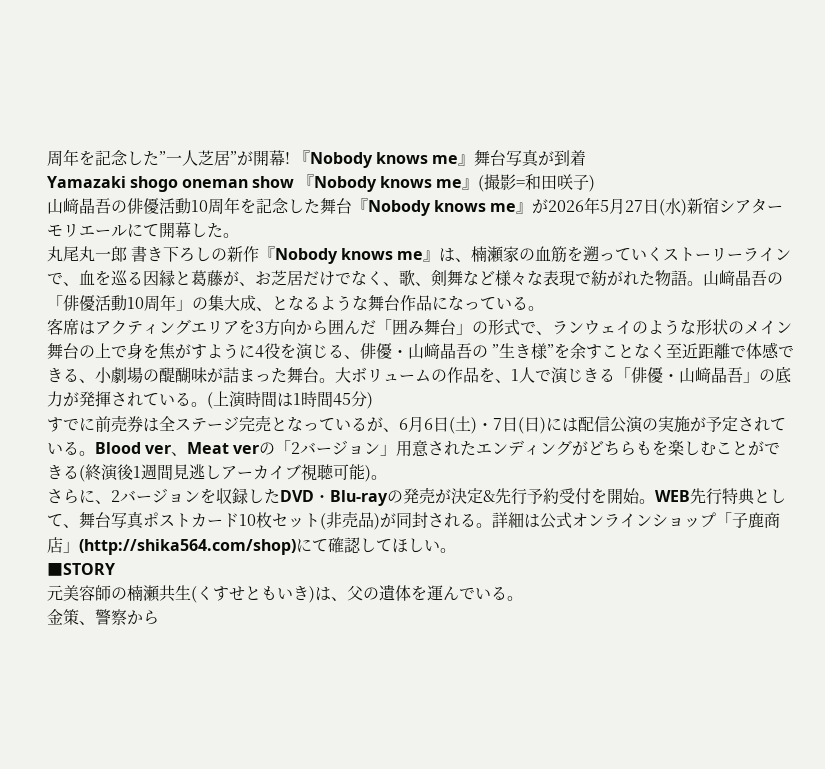周年を記念した”一人芝居”が開幕! 『Nobody knows me』舞台写真が到着
Yamazaki shogo oneman show 『Nobody knows me』(撮影=和田咲子)
山﨑晶吾の俳優活動10周年を記念した舞台『Nobody knows me』が2026年5月27日(水)新宿シアターモリエールにて開幕した。
丸尾丸一郎 書き下ろしの新作『Nobody knows me』は、楠瀬家の血筋を遡っていくストーリーラインで、血を巡る因縁と葛藤が、お芝居だけでなく、歌、剣舞など様々な表現で紡がれた物語。山﨑晶吾の「俳優活動10周年」の集大成、となるような舞台作品になっている。
客席はアクティングエリアを3方向から囲んだ「囲み舞台」の形式で、ランウェイのような形状のメイン舞台の上で身を焦がすように4役を演じる、俳優・山﨑晶吾の ”生き様”を余すことなく至近距離で体感できる、小劇場の醍醐味が詰まった舞台。大ボリュームの作品を、1人で演じきる「俳優・山﨑晶吾」の底力が発揮されている。(上演時間は1時間45分)
すでに前売券は全ステージ完売となっているが、6月6日(土)・7日(日)には配信公演の実施が予定されている。Blood ver、Meat verの「2バージョン」用意されたエンディングがどちらもを楽しむことができる(終演後1週間見逃しアーカイブ視聴可能)。
さらに、2バージョンを収録したDVD・Blu-rayの発売が決定&先行予約受付を開始。WEB先行特典として、舞台写真ポストカード10枚セット(非売品)が同封される。詳細は公式オンラインショップ「子鹿商店」(http://shika564.com/shop)にて確認してほしい。
■STORY
元美容師の楠瀬共生(くすせともいき)は、父の遺体を運んでいる。
金策、警察から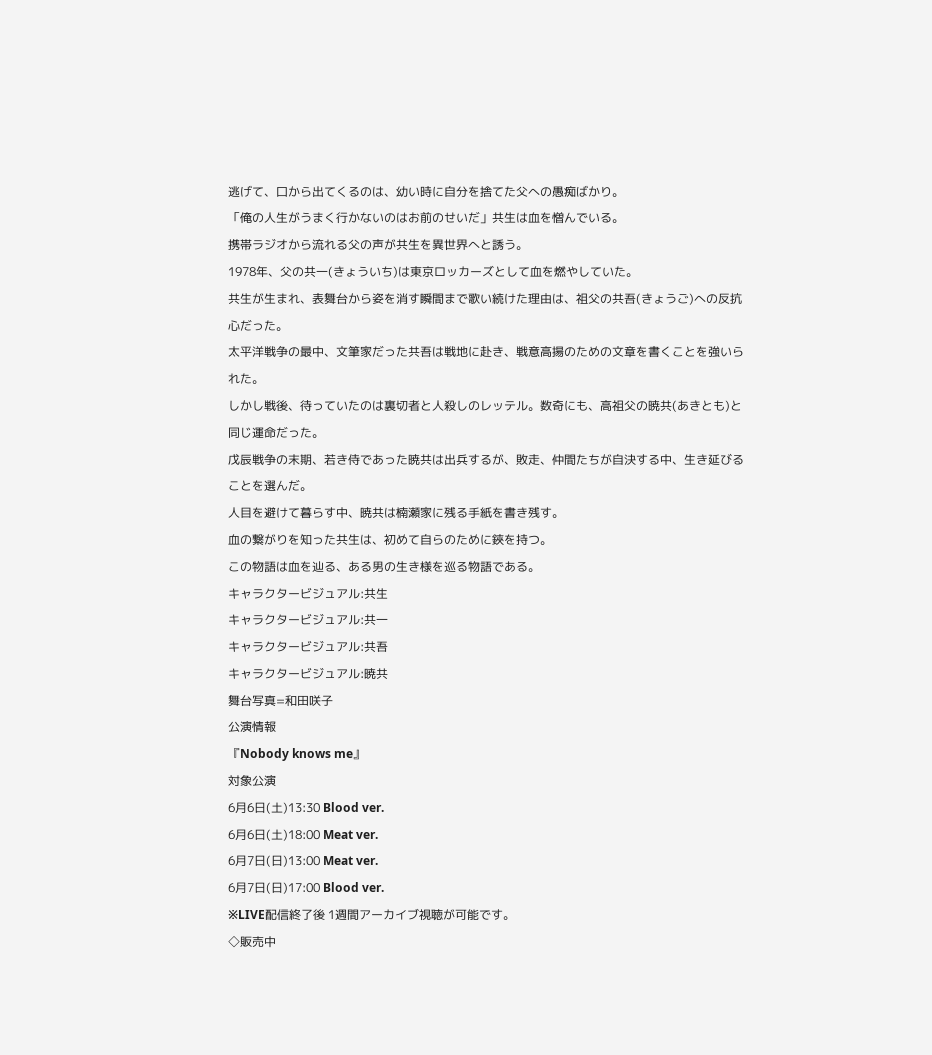逃げて、口から出てくるのは、幼い時に自分を捨てた父への愚痴ばかり。
「俺の人生がうまく行かないのはお前のせいだ」共生は血を憎んでいる。
携帯ラジオから流れる父の声が共生を異世界へと誘う。
1978年、父の共一(きょういち)は東京ロッカーズとして血を燃やしていた。
共生が生まれ、表舞台から姿を消す瞬間まで歌い続けた理由は、祖父の共吾(きょうご)への反抗心だった。
太平洋戦争の最中、文筆家だった共吾は戦地に赴き、戦意高揚のための文章を書くことを強いられた。
しかし戦後、待っていたのは裏切者と人殺しのレッテル。数奇にも、高祖父の暁共(あきとも)と同じ運命だった。
戊辰戦争の末期、若き侍であった暁共は出兵するが、敗走、仲間たちが自決する中、生き延びることを選んだ。
人目を避けて暮らす中、暁共は楠瀬家に残る手紙を書き残す。
血の繋がりを知った共生は、初めて自らのために鋏を持つ。
この物語は血を辿る、ある男の生き様を巡る物語である。
キャラクタービジュアル:共生
キャラクタービジュアル:共一
キャラクタービジュアル:共吾
キャラクタービジュアル:暁共
舞台写真=和田咲子
公演情報
『Nobody knows me』
対象公演
6月6日(土)13:30 Blood ver.
6月6日(土)18:00 Meat ver.
6月7日(日)13:00 Meat ver.
6月7日(日)17:00 Blood ver.
※LIVE配信終了後 1週間アーカイブ視聴が可能です。
◇販売中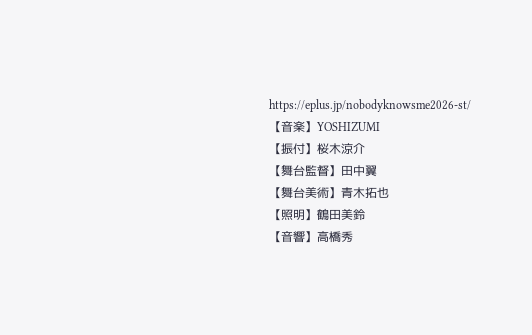https://eplus.jp/nobodyknowsme2026-st/
【音楽】YOSHIZUMI
【振付】桜木涼介
【舞台監督】田中翼
【舞台美術】青木拓也
【照明】鶴田美鈴
【音響】高橋秀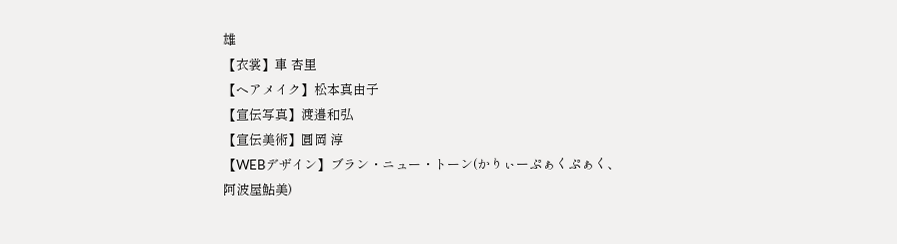雄
【衣裳】車 杏里
【ヘアメイク】松本真由子
【宣伝写真】渡邉和弘
【宣伝美術】圓岡 淳
【WEBデザイン】ブラン・ニュー・トーン(かりぃーぷぁくぷぁく、阿波屋鮎美)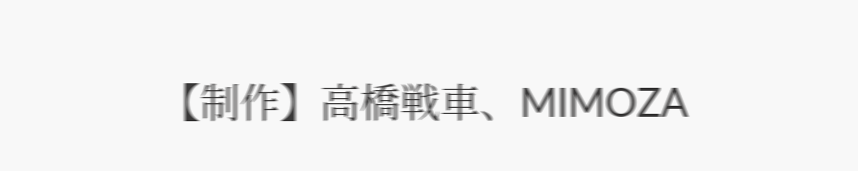【制作】高橋戦車、MIMOZA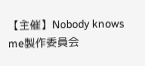【主催】Nobody knows me製作委員会